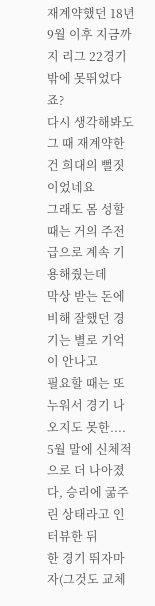재계약했던 18년 9월 이후 지금까지 리그 22경기 밖에 못뛰었다죠?
다시 생각해봐도 그 때 재계약한건 희대의 뻘짓이었네요
그래도 몸 성할 때는 거의 주전급으로 계속 기용해줬는데
막상 받는 돈에 비해 잘했던 경기는 별로 기억이 안나고
필요할 때는 또 누워서 경기 나오지도 못한....
5월 말에 신체적으로 더 나아졌다, 승리에 굶주린 상태라고 인터뷰한 뒤
한 경기 뛰자마자(그것도 교체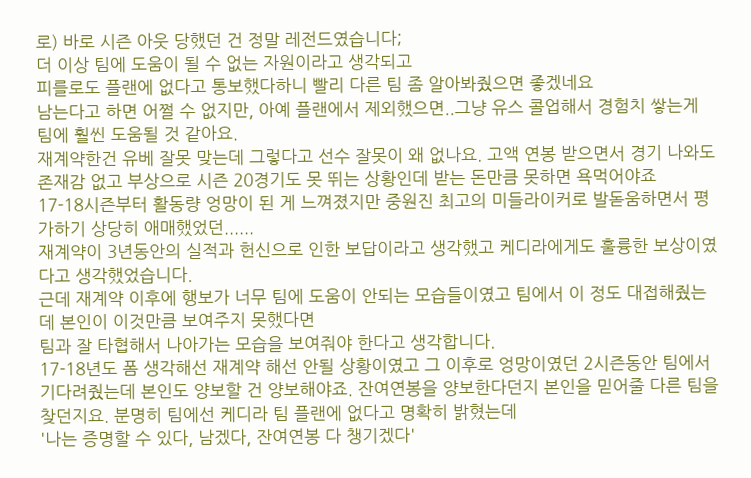로) 바로 시즌 아웃 당했던 건 정말 레전드였습니다;
더 이상 팀에 도움이 될 수 없는 자원이라고 생각되고
피를로도 플랜에 없다고 통보했다하니 빨리 다른 팀 좀 알아봐줬으면 좋겠네요
남는다고 하면 어쩔 수 없지만, 아예 플랜에서 제외했으면..그냥 유스 콜업해서 경험치 쌓는게 팀에 훨씬 도움될 것 같아요.
재계약한건 유베 잘못 맞는데 그렇다고 선수 잘못이 왜 없나요. 고액 연봉 받으면서 경기 나와도 존재감 없고 부상으로 시즌 20경기도 못 뛰는 상황인데 받는 돈만큼 못하면 욕먹어야죠
17-18시즌부터 활동량 엉망이 된 게 느껴졌지만 중원진 최고의 미들라이커로 발돋움하면서 평가하기 상당히 애매했었던......
재계약이 3년동안의 실적과 헌신으로 인한 보답이라고 생각했고 케디라에게도 훌륭한 보상이였다고 생각했었습니다.
근데 재계약 이후에 행보가 너무 팀에 도움이 안되는 모습들이였고 팀에서 이 정도 대접해줬는데 본인이 이것만큼 보여주지 못했다면
팀과 잘 타협해서 나아가는 모습을 보여줘야 한다고 생각합니다.
17-18년도 폼 생각해선 재계약 해선 안될 상황이였고 그 이후로 엉망이였던 2시즌동안 팀에서 기다려줬는데 본인도 양보할 건 양보해야죠. 잔여연봉을 양보한다던지 본인을 믿어줄 다른 팀을 찾던지요. 분명히 팀에선 케디라 팀 플랜에 없다고 명확히 밝혔는데
'나는 증명할 수 있다, 남겠다, 잔여연봉 다 챙기겠다'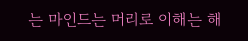는 마인드는 머리로 이해는 해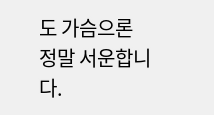도 가슴으론 정말 서운합니다.